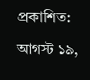প্রকাশিত: আগস্ট ১৯,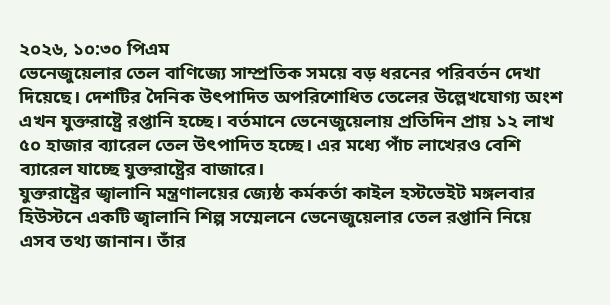২০২৬, ১০:৩০ পিএম
ভেনেজুয়েলার তেল বাণিজ্যে সাম্প্রতিক সময়ে বড় ধরনের পরিবর্তন দেখা দিয়েছে। দেশটির দৈনিক উৎপাদিত অপরিশোধিত তেলের উল্লেখযোগ্য অংশ এখন যুক্তরাষ্ট্রে রপ্তানি হচ্ছে। বর্তমানে ভেনেজুয়েলায় প্রতিদিন প্রায় ১২ লাখ ৫০ হাজার ব্যারেল তেল উৎপাদিত হচ্ছে। এর মধ্যে পাঁচ লাখেরও বেশি ব্যারেল যাচ্ছে যুক্তরাষ্ট্রের বাজারে।
যুক্তরাষ্ট্রের জ্বালানি মন্ত্রণালয়ের জ্যেষ্ঠ কর্মকর্তা কাইল হস্টভেইট মঙ্গলবার হিউস্টনে একটি জ্বালানি শিল্প সম্মেলনে ভেনেজুয়েলার তেল রপ্তানি নিয়ে এসব তথ্য জানান। তাঁর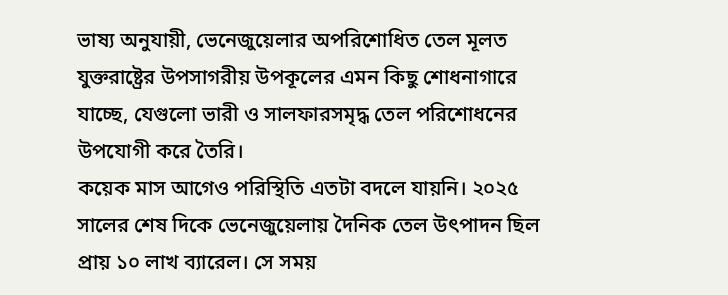ভাষ্য অনুযায়ী, ভেনেজুয়েলার অপরিশোধিত তেল মূলত যুক্তরাষ্ট্রের উপসাগরীয় উপকূলের এমন কিছু শোধনাগারে যাচ্ছে, যেগুলো ভারী ও সালফারসমৃদ্ধ তেল পরিশোধনের উপযোগী করে তৈরি।
কয়েক মাস আগেও পরিস্থিতি এতটা বদলে যায়নি। ২০২৫ সালের শেষ দিকে ভেনেজুয়েলায় দৈনিক তেল উৎপাদন ছিল প্রায় ১০ লাখ ব্যারেল। সে সময়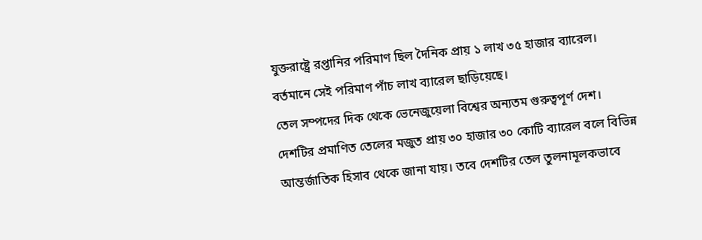যুক্তরাষ্ট্রে রপ্তানির পরিমাণ ছিল দৈনিক প্রায় ১ লাখ ৩৫ হাজার ব্যারেল। বর্তমানে সেই পরিমাণ পাঁচ লাখ ব্যারেল ছাড়িয়েছে।
তেল সম্পদের দিক থেকে ভেনেজুয়েলা বিশ্বের অন্যতম গুরুত্বপূর্ণ দেশ। দেশটির প্রমাণিত তেলের মজুত প্রায় ৩০ হাজার ৩০ কোটি ব্যারেল বলে বিভিন্ন আন্তর্জাতিক হিসাব থেকে জানা যায়। তবে দেশটির তেল তুলনামূলকভাবে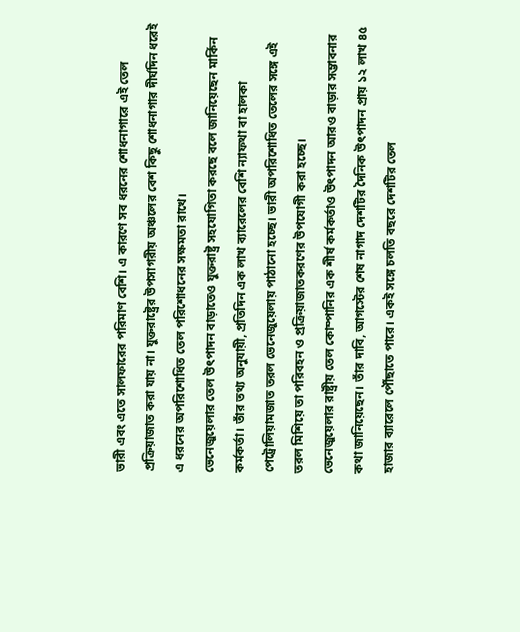ভারী এবং এতে সালফারের পরিমাণ বেশি। এ কারণে সব ধরনের শোধনাগারে এই তেল প্রক্রিয়াজাত করা যায় না। যুক্তরাষ্ট্রের উপসাগরীয় অঞ্চলের বেশ কিছু শোধনাগার দীর্ঘদিন ধরেই এ ধরনের অপরিশোধিত তেল পরিশোধনের সক্ষমতা রাখে।
ভেনেজুয়েলার তেল উৎপাদন বাড়াতেও যুক্তরাষ্ট্র সহযোগিতা করছে বলে জানিয়েছেন মার্কিন কর্মকর্তা। তাঁর তথ্য অনুযায়ী, প্রতিদিন এক লাখ ব্যারেলের বেশি ন্যাফথা বা হালকা পেট্রোলিয়ামজাত তরল ভেনেজুয়েলায় পাঠানো হচ্ছে। ভারী অপরিশোধিত তেলের সঙ্গে এই তরল মিশিয়ে তা পরিবহন ও প্রক্রিয়াজাতকরণের উপযোগী করা হচ্ছে।
ভেনেজুয়েলার রাষ্ট্রীয় তেল কোম্পানির এক শীর্ষ কর্মকর্তাও উৎপাদন আরও বাড়ার সম্ভাবনার কথা জানিয়েছেন। তাঁর দাবি, আগস্টের শেষ নাগাদ দেশটির দৈনিক উৎপাদন প্রায় ১২ লাখ ৪৫ হাজার ব্যারেলে পৌঁছাতে পারে। একই সঙ্গে চলতি বছরে দেশটির তেল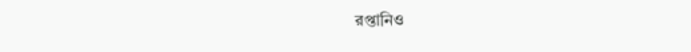রপ্তানিও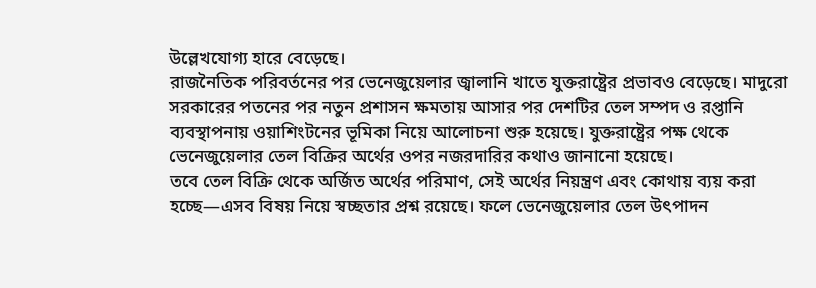উল্লেখযোগ্য হারে বেড়েছে।
রাজনৈতিক পরিবর্তনের পর ভেনেজুয়েলার জ্বালানি খাতে যুক্তরাষ্ট্রের প্রভাবও বেড়েছে। মাদুরো সরকারের পতনের পর নতুন প্রশাসন ক্ষমতায় আসার পর দেশটির তেল সম্পদ ও রপ্তানি ব্যবস্থাপনায় ওয়াশিংটনের ভূমিকা নিয়ে আলোচনা শুরু হয়েছে। যুক্তরাষ্ট্রের পক্ষ থেকে ভেনেজুয়েলার তেল বিক্রির অর্থের ওপর নজরদারির কথাও জানানো হয়েছে।
তবে তেল বিক্রি থেকে অর্জিত অর্থের পরিমাণ, সেই অর্থের নিয়ন্ত্রণ এবং কোথায় ব্যয় করা হচ্ছে—এসব বিষয় নিয়ে স্বচ্ছতার প্রশ্ন রয়েছে। ফলে ভেনেজুয়েলার তেল উৎপাদন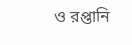ও রপ্তানি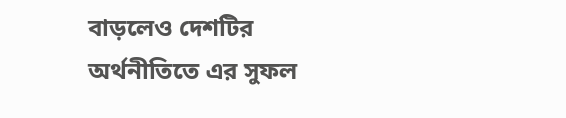বাড়লেও দেশটির অর্থনীতিতে এর সুফল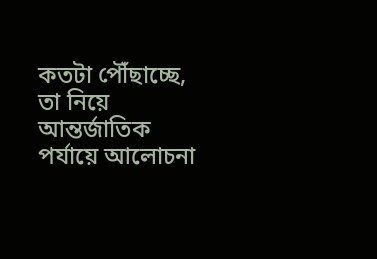কতটা পৌঁছাচ্ছে, তা নিয়ে আন্তর্জাতিক পর্যায়ে আলোচনা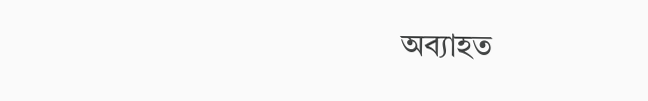অব্যাহত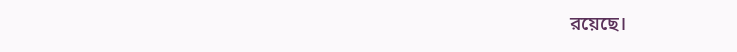রয়েছে।